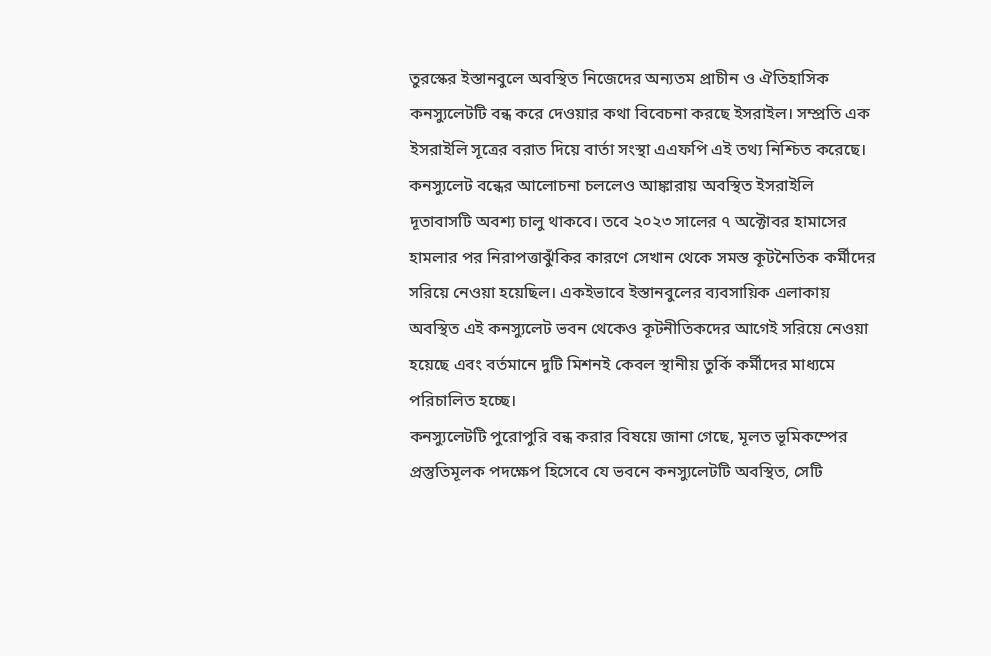তুরস্কের ইস্তানবুলে অবস্থিত নিজেদের অন্যতম প্রাচীন ও ঐতিহাসিক কনস্যুলেটটি বন্ধ করে দেওয়ার কথা বিবেচনা করছে ইসরাইল। সম্প্রতি এক ইসরাইলি সূত্রের বরাত দিয়ে বার্তা সংস্থা এএফপি এই তথ্য নিশ্চিত করেছে।
কনস্যুলেট বন্ধের আলোচনা চললেও আঙ্কারায় অবস্থিত ইসরাইলি দূতাবাসটি অবশ্য চালু থাকবে। তবে ২০২৩ সালের ৭ অক্টোবর হামাসের হামলার পর নিরাপত্তাঝুঁকির কারণে সেখান থেকে সমস্ত কূটনৈতিক কর্মীদের সরিয়ে নেওয়া হয়েছিল। একইভাবে ইস্তানবুলের ব্যবসায়িক এলাকায় অবস্থিত এই কনস্যুলেট ভবন থেকেও কূটনীতিকদের আগেই সরিয়ে নেওয়া হয়েছে এবং বর্তমানে দুটি মিশনই কেবল স্থানীয় তুর্কি কর্মীদের মাধ্যমে পরিচালিত হচ্ছে।
কনস্যুলেটটি পুরোপুরি বন্ধ করার বিষয়ে জানা গেছে, মূলত ভূমিকম্পের প্রস্তুতিমূলক পদক্ষেপ হিসেবে যে ভবনে কনস্যুলেটটি অবস্থিত, সেটি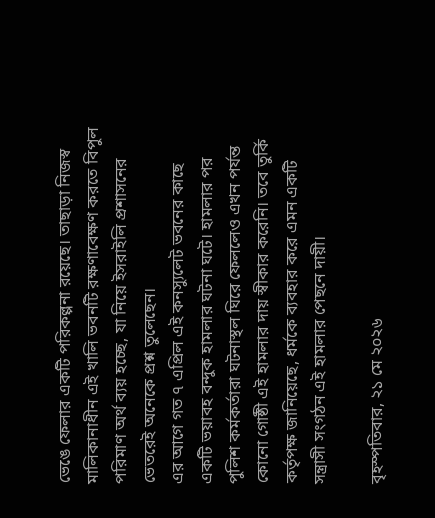ভেঙে ফেলার একটি পরিকল্পনা রয়েছে। তাছাড়া নিজস্ব মালিকানাধীন এই খালি ভবনটি রক্ষণাবেক্ষণ করতে বিপুল পরিমাণ অর্থ ব্যয় হচ্ছে, যা নিয়ে ইসরাইলি প্রশাসনের ভেতরেই অনেকে প্রশ্ন তুলেছেন।
এর আগে গত ৭ এপ্রিল এই কনস্যুলেট ভবনের কাছে একটি ভয়াবহ বন্দুক হামলার ঘটনা ঘটে। হামলার পর পুলিশ কর্মকর্তারা ঘটনাস্থল ঘিরে ফেললেও এখন পর্যন্ত কোনো গোষ্ঠী এই হামলার দায় স্বীকার করেনি। তবে তুর্কি কর্তৃপক্ষ জানিয়েছে, ধর্মকে ব্যবহার করে এমন একটি সন্ত্রাসী সংগঠন এই হামলার পেছনে দায়ী।

বৃহস্পতিবার, ২১ মে ২০২৬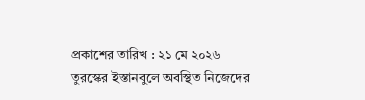প্রকাশের তারিখ : ২১ মে ২০২৬
তুরস্কের ইস্তানবুলে অবস্থিত নিজেদের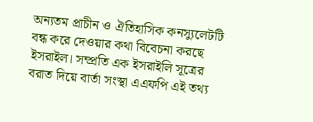অন্যতম প্রাচীন ও ঐতিহাসিক কনস্যুলেটটি বন্ধ করে দেওয়ার কথা বিবেচনা করছে ইসরাইল। সম্প্রতি এক ইসরাইলি সূত্রের বরাত দিয়ে বার্তা সংস্থা এএফপি এই তথ্য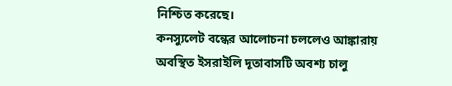নিশ্চিত করেছে।
কনস্যুলেট বন্ধের আলোচনা চললেও আঙ্কারায় অবস্থিত ইসরাইলি দূতাবাসটি অবশ্য চালু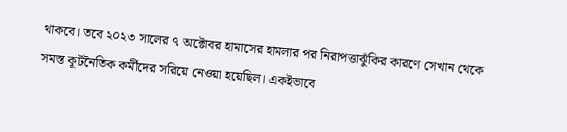থাকবে। তবে ২০২৩ সালের ৭ অক্টোবর হামাসের হামলার পর নিরাপত্তাঝুঁকির কারণে সেখান থেকে সমস্ত কূটনৈতিক কর্মীদের সরিয়ে নেওয়া হয়েছিল। একইভাবে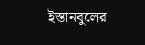ইস্তানবুলের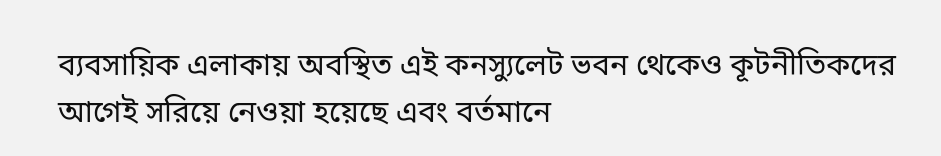ব্যবসায়িক এলাকায় অবস্থিত এই কনস্যুলেট ভবন থেকেও কূটনীতিকদের আগেই সরিয়ে নেওয়া হয়েছে এবং বর্তমানে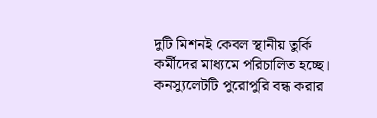দুটি মিশনই কেবল স্থানীয় তুর্কি কর্মীদের মাধ্যমে পরিচালিত হচ্ছে।
কনস্যুলেটটি পুরোপুরি বন্ধ করার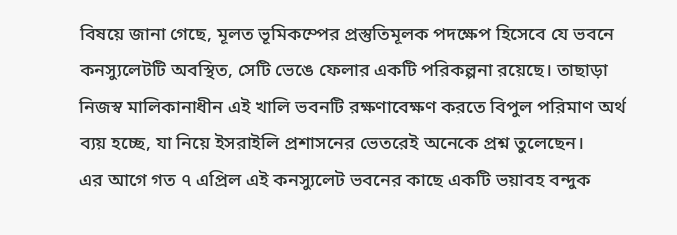বিষয়ে জানা গেছে, মূলত ভূমিকম্পের প্রস্তুতিমূলক পদক্ষেপ হিসেবে যে ভবনে কনস্যুলেটটি অবস্থিত, সেটি ভেঙে ফেলার একটি পরিকল্পনা রয়েছে। তাছাড়া নিজস্ব মালিকানাধীন এই খালি ভবনটি রক্ষণাবেক্ষণ করতে বিপুল পরিমাণ অর্থ ব্যয় হচ্ছে, যা নিয়ে ইসরাইলি প্রশাসনের ভেতরেই অনেকে প্রশ্ন তুলেছেন।
এর আগে গত ৭ এপ্রিল এই কনস্যুলেট ভবনের কাছে একটি ভয়াবহ বন্দুক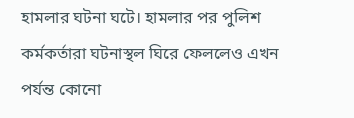হামলার ঘটনা ঘটে। হামলার পর পুলিশ কর্মকর্তারা ঘটনাস্থল ঘিরে ফেললেও এখন পর্যন্ত কোনো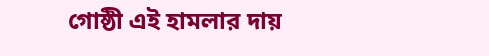গোষ্ঠী এই হামলার দায়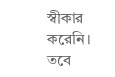স্বীকার করেনি। তবে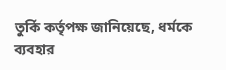তুর্কি কর্তৃপক্ষ জানিয়েছে, ধর্মকে ব্যবহার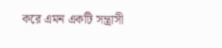করে এমন একটি সন্ত্রাসী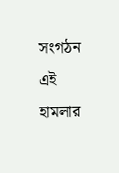সংগঠন এই হামলার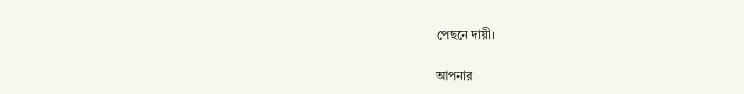পেছনে দায়ী।

আপনার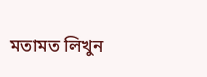মতামত লিখুন